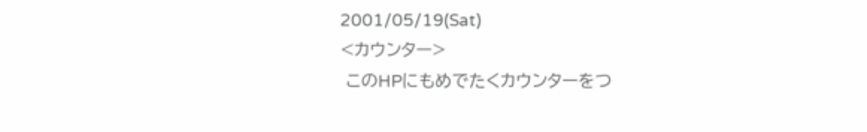2001/05/19(Sat)
<カウンター>
 このHPにもめでたくカウンターをつ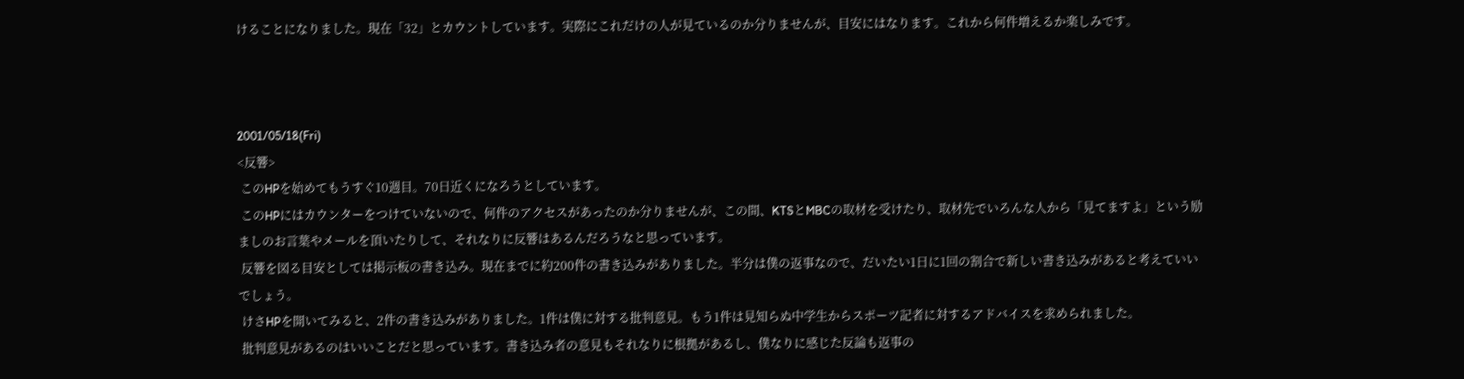けることになりました。現在「32」とカウントしています。実際にこれだけの人が見ているのか分りませんが、目安にはなります。これから何件増えるか楽しみです。



2001/05/18(Fri)
<反響>
 このHPを始めてもうすぐ10週目。70日近くになろうとしています。
 このHPにはカウンターをつけていないので、何件のアクセスがあったのか分りませんが、この間、KTSとMBCの取材を受けたり、取材先でいろんな人から「見てますよ」という励ましのお言葉やメールを頂いたりして、それなりに反響はあるんだろうなと思っています。
 反響を図る目安としては掲示板の書き込み。現在までに約200件の書き込みがありました。半分は僕の返事なので、だいたい1日に1回の割合で新しい書き込みがあると考えていいでしょう。
 けさHPを開いてみると、2件の書き込みがありました。1件は僕に対する批判意見。もう1件は見知らぬ中学生からスポーツ記者に対するアドバイスを求められました。
 批判意見があるのはいいことだと思っています。書き込み者の意見もそれなりに根拠があるし、僕なりに感じた反論も返事の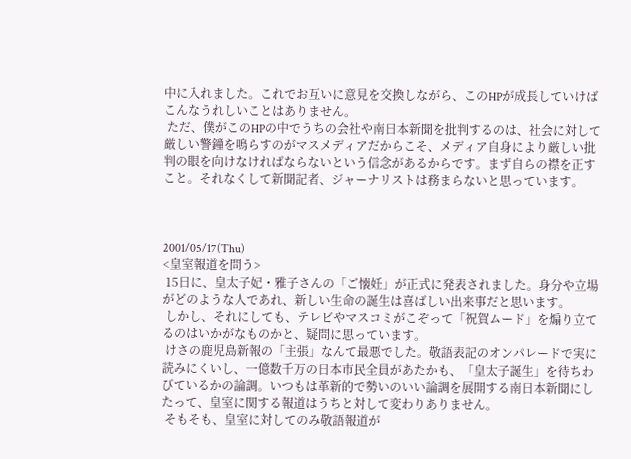中に入れました。これでお互いに意見を交換しながら、このHPが成長していけばこんなうれしいことはありません。
 ただ、僕がこのHPの中でうちの会社や南日本新聞を批判するのは、社会に対して厳しい警鐘を鳴らすのがマスメディアだからこそ、メディア自身により厳しい批判の眼を向けなければならないという信念があるからです。まず自らの襟を正すこと。それなくして新聞記者、ジャーナリストは務まらないと思っています。



2001/05/17(Thu)
<皇室報道を問う>
 15日に、皇太子妃・雅子さんの「ご懐妊」が正式に発表されました。身分や立場がどのような人であれ、新しい生命の誕生は喜ばしい出来事だと思います。
 しかし、それにしても、テレビやマスコミがこぞって「祝賀ムード」を煽り立てるのはいかがなものかと、疑問に思っています。
 けさの鹿児島新報の「主張」なんて最悪でした。敬語表記のオンパレードで実に読みにくいし、一億数千万の日本市民全員があたかも、「皇太子誕生」を待ちわびているかの論調。いつもは革新的で勢いのいい論調を展開する南日本新聞にしたって、皇室に関する報道はうちと対して変わりありません。
 そもそも、皇室に対してのみ敬語報道が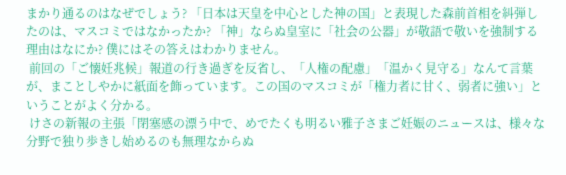まかり通るのはなぜでしょう? 「日本は天皇を中心とした神の国」と表現した森前首相を糾弾したのは、マスコミではなかったか? 「神」ならぬ皇室に「社会の公器」が敬語で敬いを強制する理由はなにか? 僕にはその答えはわかりません。
 前回の「ご懐妊兆候」報道の行き過ぎを反省し、「人権の配慮」「温かく見守る」なんて言葉が、まことしやかに紙面を飾っています。この国のマスコミが「権力者に甘く、弱者に強い」ということがよく分かる。
 けさの新報の主張「閉塞感の漂う中で、めでたくも明るい雅子さまご妊娠のニュースは、様々な分野で独り歩きし始めるのも無理なからぬ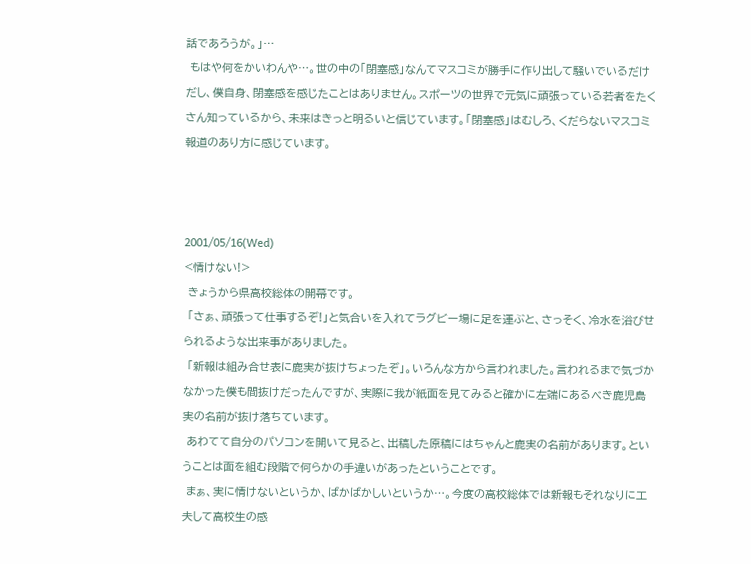話であろうが。」…
 もはや何をかいわんや…。世の中の「閉塞感」なんてマスコミが勝手に作り出して騒いでいるだけだし、僕自身、閉塞感を感じたことはありません。スポーツの世界で元気に頑張っている若者をたくさん知っているから、未来はきっと明るいと信じています。「閉塞感」はむしろ、くだらないマスコミ報道のあり方に感じています。



2001/05/16(Wed)
<情けない!>
 きょうから県高校総体の開幕です。
 「さぁ、頑張って仕事するぞ!」と気合いを入れてラグビー場に足を運ぶと、さっそく、冷水を浴びせられるような出来事がありました。
 「新報は組み合せ表に鹿実が抜けちょったぞ」。いろんな方から言われました。言われるまで気づかなかった僕も間抜けだったんですが、実際に我が紙面を見てみると確かに左端にあるべき鹿児島実の名前が抜け落ちています。
 あわてて自分のパソコンを開いて見ると、出稿した原稿にはちゃんと鹿実の名前があります。ということは面を組む段階で何らかの手違いがあったということです。
 まぁ、実に情けないというか、ばかばかしいというか…。今度の高校総体では新報もそれなりに工夫して高校生の感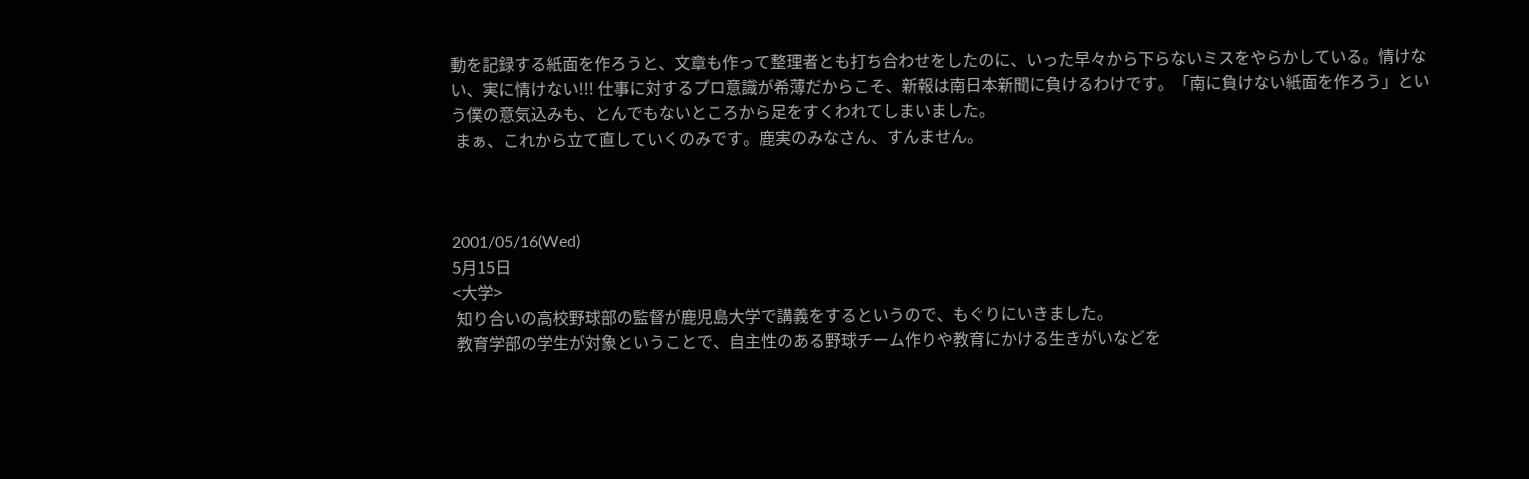動を記録する紙面を作ろうと、文章も作って整理者とも打ち合わせをしたのに、いった早々から下らないミスをやらかしている。情けない、実に情けない!!! 仕事に対するプロ意識が希薄だからこそ、新報は南日本新聞に負けるわけです。「南に負けない紙面を作ろう」という僕の意気込みも、とんでもないところから足をすくわれてしまいました。
 まぁ、これから立て直していくのみです。鹿実のみなさん、すんません。



2001/05/16(Wed)
5月15日
<大学>
 知り合いの高校野球部の監督が鹿児島大学で講義をするというので、もぐりにいきました。
 教育学部の学生が対象ということで、自主性のある野球チーム作りや教育にかける生きがいなどを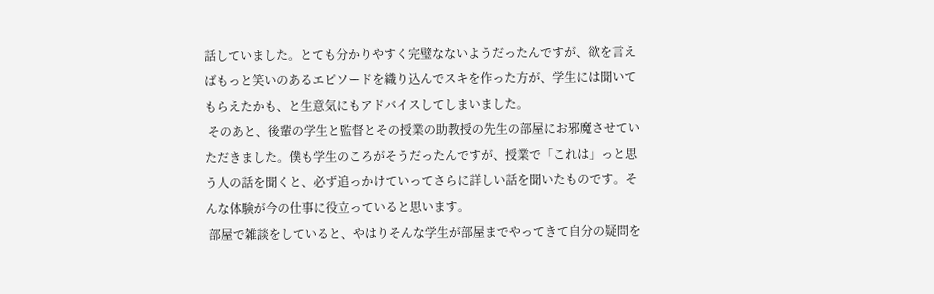話していました。とても分かりやすく完璧なないようだったんですが、欲を言えばもっと笑いのあるエピソードを織り込んでスキを作った方が、学生には聞いてもらえたかも、と生意気にもアドバイスしてしまいました。
 そのあと、後輩の学生と監督とその授業の助教授の先生の部屋にお邪魔させていただきました。僕も学生のころがそうだったんですが、授業で「これは」っと思う人の話を聞くと、必ず追っかけていってさらに詳しい話を聞いたものです。そんな体験が今の仕事に役立っていると思います。
 部屋で雑談をしていると、やはりそんな学生が部屋までやってきて自分の疑問を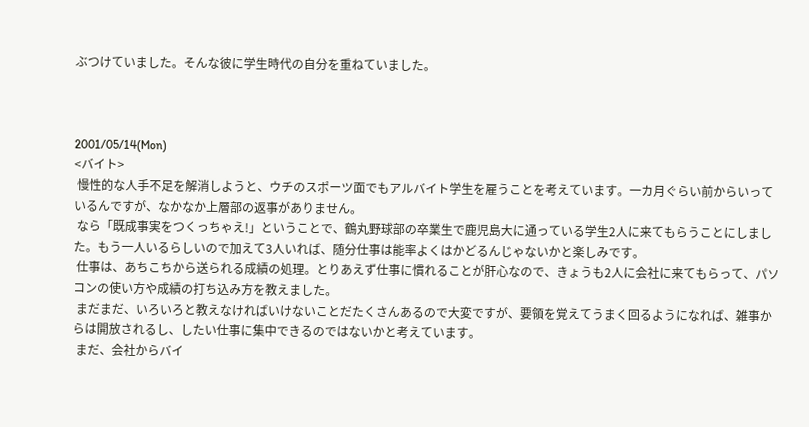ぶつけていました。そんな彼に学生時代の自分を重ねていました。



2001/05/14(Mon)
<バイト>
 慢性的な人手不足を解消しようと、ウチのスポーツ面でもアルバイト学生を雇うことを考えています。一カ月ぐらい前からいっているんですが、なかなか上層部の返事がありません。
 なら「既成事実をつくっちゃえ!」ということで、鶴丸野球部の卒業生で鹿児島大に通っている学生2人に来てもらうことにしました。もう一人いるらしいので加えて3人いれば、随分仕事は能率よくはかどるんじゃないかと楽しみです。
 仕事は、あちこちから送られる成績の処理。とりあえず仕事に慣れることが肝心なので、きょうも2人に会社に来てもらって、パソコンの使い方や成績の打ち込み方を教えました。
 まだまだ、いろいろと教えなければいけないことだたくさんあるので大変ですが、要領を覚えてうまく回るようになれば、雑事からは開放されるし、したい仕事に集中できるのではないかと考えています。
 まだ、会社からバイ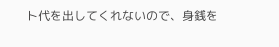ト代を出してくれないので、身銭を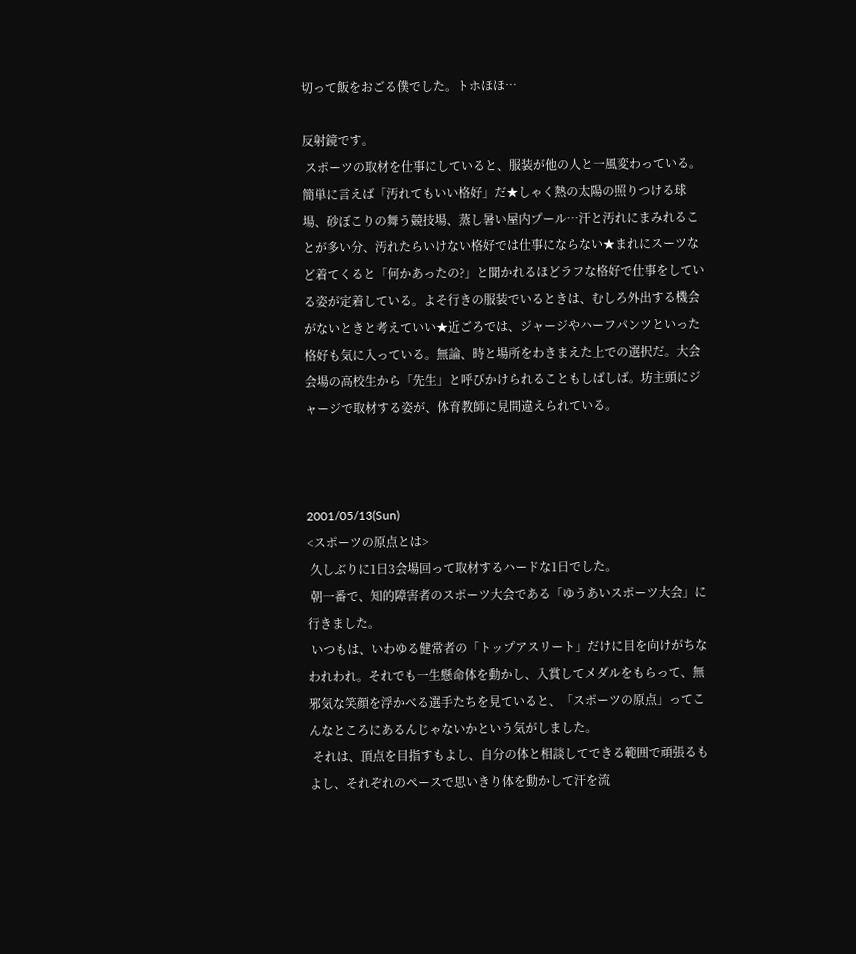切って飯をおごる僕でした。トホほほ…

反射鏡です。
 スポーツの取材を仕事にしていると、服装が他の人と一風変わっている。簡単に言えば「汚れてもいい格好」だ★しゃく熱の太陽の照りつける球場、砂ぼこりの舞う競技場、蒸し暑い屋内プール…汗と汚れにまみれることが多い分、汚れたらいけない格好では仕事にならない★まれにスーツなど着てくると「何かあったの?」と聞かれるほどラフな格好で仕事をしている姿が定着している。よそ行きの服装でいるときは、むしろ外出する機会がないときと考えていい★近ごろでは、ジャージやハーフパンツといった格好も気に入っている。無論、時と場所をわきまえた上での選択だ。大会会場の高校生から「先生」と呼びかけられることもしばしば。坊主頭にジャージで取材する姿が、体育教師に見間違えられている。



2001/05/13(Sun)
<スポーツの原点とは>
 久しぶりに1日3会場回って取材するハードな1日でした。
 朝一番で、知的障害者のスポーツ大会である「ゆうあいスポーツ大会」に行きました。
 いつもは、いわゆる健常者の「トップアスリート」だけに目を向けがちなわれわれ。それでも一生懸命体を動かし、入賞してメダルをもらって、無邪気な笑顔を浮かべる選手たちを見ていると、「スポーツの原点」ってこんなところにあるんじゃないかという気がしました。
 それは、頂点を目指すもよし、自分の体と相談してできる範囲で頑張るもよし、それぞれのペースで思いきり体を動かして汗を流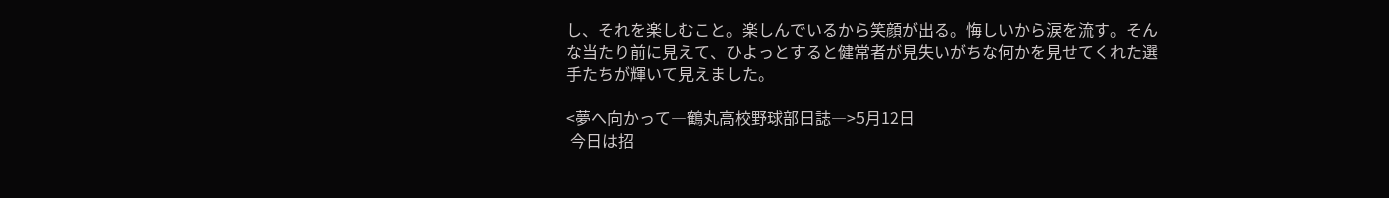し、それを楽しむこと。楽しんでいるから笑顔が出る。悔しいから涙を流す。そんな当たり前に見えて、ひよっとすると健常者が見失いがちな何かを見せてくれた選手たちが輝いて見えました。

<夢へ向かって―鶴丸高校野球部日誌―>5月12日
 今日は招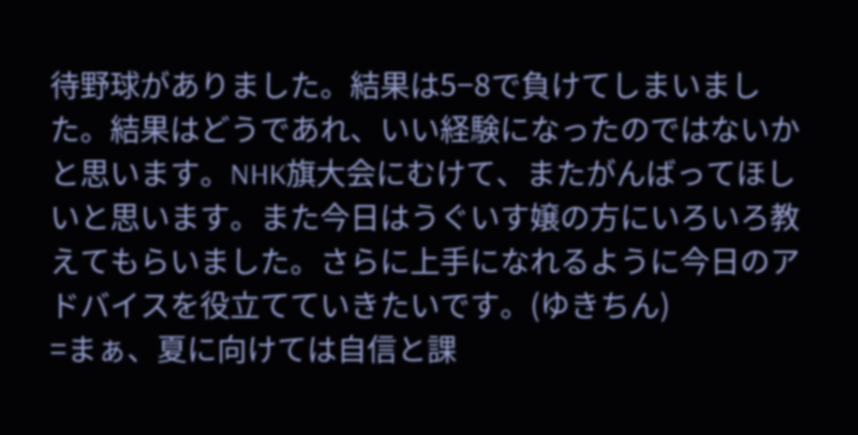待野球がありました。結果は5−8で負けてしまいました。結果はどうであれ、いい経験になったのではないかと思います。NHK旗大会にむけて、またがんばってほしいと思います。また今日はうぐいす嬢の方にいろいろ教えてもらいました。さらに上手になれるように今日のアドバイスを役立てていきたいです。(ゆきちん)
=まぁ、夏に向けては自信と課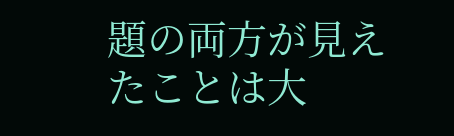題の両方が見えたことは大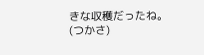きな収穫だったね。(つかさ)